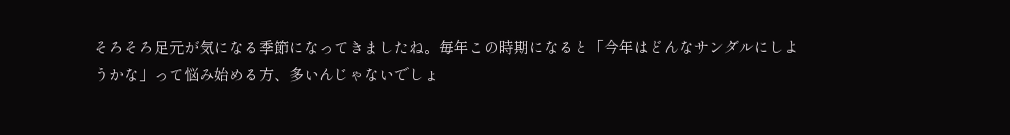そろそろ足元が気になる季節になってきましたね。毎年この時期になると「今年はどんなサンダルにしようかな」って悩み始める方、多いんじゃないでしょ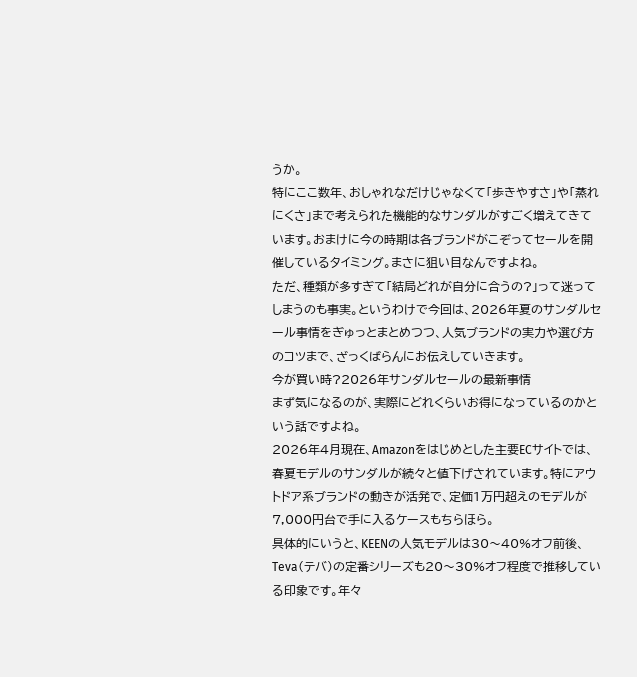うか。
特にここ数年、おしゃれなだけじゃなくて「歩きやすさ」や「蒸れにくさ」まで考えられた機能的なサンダルがすごく増えてきています。おまけに今の時期は各ブランドがこぞってセールを開催しているタイミング。まさに狙い目なんですよね。
ただ、種類が多すぎて「結局どれが自分に合うの?」って迷ってしまうのも事実。というわけで今回は、2026年夏のサンダルセール事情をぎゅっとまとめつつ、人気ブランドの実力や選び方のコツまで、ざっくばらんにお伝えしていきます。
今が買い時?2026年サンダルセールの最新事情
まず気になるのが、実際にどれくらいお得になっているのかという話ですよね。
2026年4月現在、Amazonをはじめとした主要ECサイトでは、春夏モデルのサンダルが続々と値下げされています。特にアウトドア系ブランドの動きが活発で、定価1万円超えのモデルが7,000円台で手に入るケースもちらほら。
具体的にいうと、KEENの人気モデルは30〜40%オフ前後、Teva(テバ)の定番シリーズも20〜30%オフ程度で推移している印象です。年々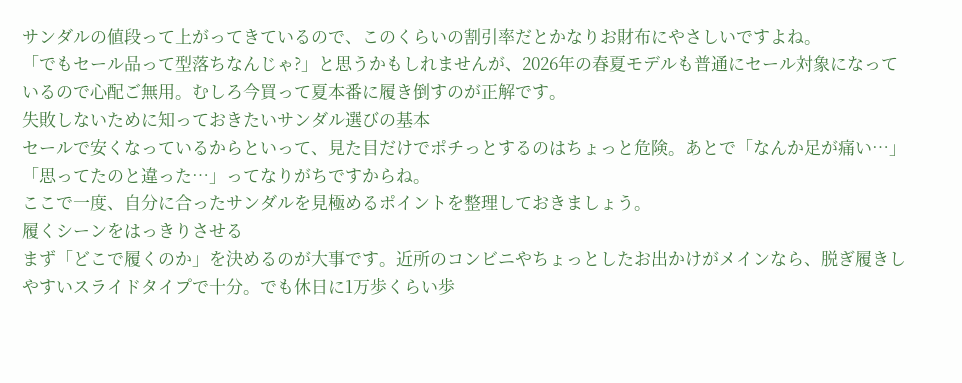サンダルの値段って上がってきているので、このくらいの割引率だとかなりお財布にやさしいですよね。
「でもセール品って型落ちなんじゃ?」と思うかもしれませんが、2026年の春夏モデルも普通にセール対象になっているので心配ご無用。むしろ今買って夏本番に履き倒すのが正解です。
失敗しないために知っておきたいサンダル選びの基本
セールで安くなっているからといって、見た目だけでポチっとするのはちょっと危険。あとで「なんか足が痛い…」「思ってたのと違った…」ってなりがちですからね。
ここで一度、自分に合ったサンダルを見極めるポイントを整理しておきましょう。
履くシーンをはっきりさせる
まず「どこで履くのか」を決めるのが大事です。近所のコンビニやちょっとしたお出かけがメインなら、脱ぎ履きしやすいスライドタイプで十分。でも休日に1万歩くらい歩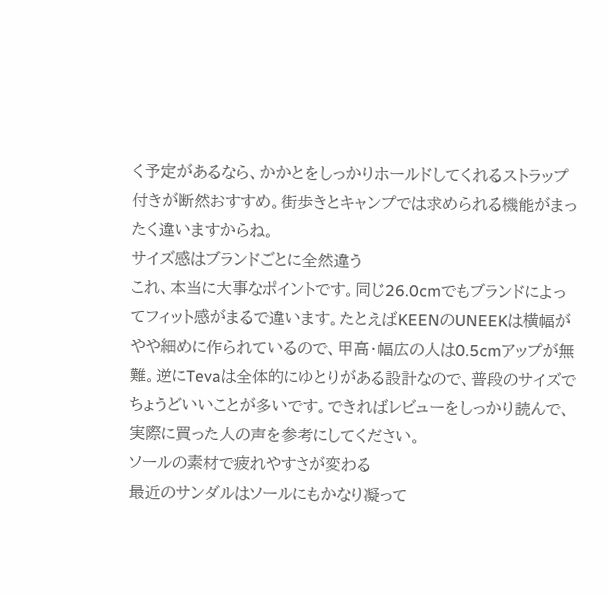く予定があるなら、かかとをしっかりホールドしてくれるストラップ付きが断然おすすめ。街歩きとキャンプでは求められる機能がまったく違いますからね。
サイズ感はブランドごとに全然違う
これ、本当に大事なポイントです。同じ26.0cmでもブランドによってフィット感がまるで違います。たとえばKEENのUNEEKは横幅がやや細めに作られているので、甲高・幅広の人は0.5cmアップが無難。逆にTevaは全体的にゆとりがある設計なので、普段のサイズでちょうどいいことが多いです。できればレビューをしっかり読んで、実際に買った人の声を参考にしてください。
ソールの素材で疲れやすさが変わる
最近のサンダルはソールにもかなり凝って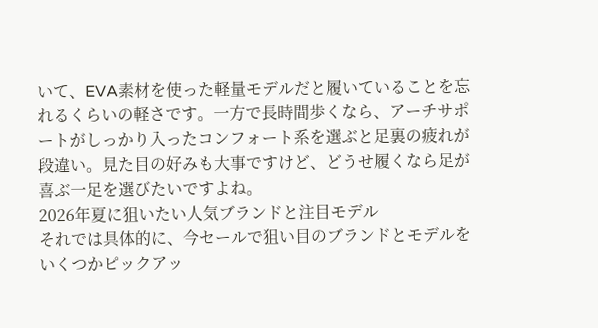いて、EVA素材を使った軽量モデルだと履いていることを忘れるくらいの軽さです。一方で長時間歩くなら、アーチサポートがしっかり入ったコンフォート系を選ぶと足裏の疲れが段違い。見た目の好みも大事ですけど、どうせ履くなら足が喜ぶ一足を選びたいですよね。
2026年夏に狙いたい人気ブランドと注目モデル
それでは具体的に、今セールで狙い目のブランドとモデルをいくつかピックアッ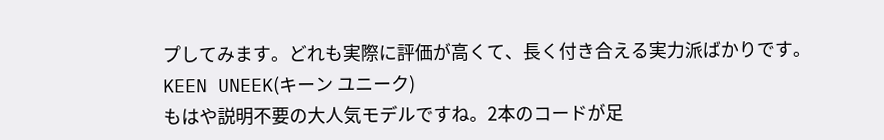プしてみます。どれも実際に評価が高くて、長く付き合える実力派ばかりです。
KEEN UNEEK(キーン ユニーク)
もはや説明不要の大人気モデルですね。2本のコードが足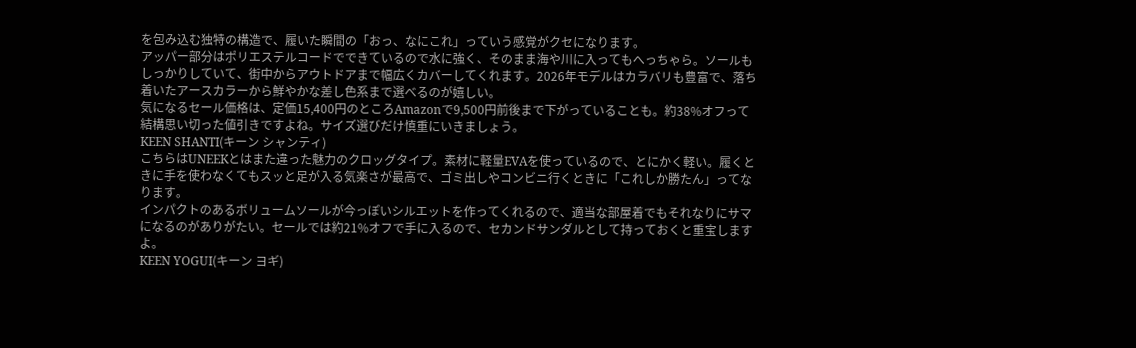を包み込む独特の構造で、履いた瞬間の「おっ、なにこれ」っていう感覚がクセになります。
アッパー部分はポリエステルコードでできているので水に強く、そのまま海や川に入ってもへっちゃら。ソールもしっかりしていて、街中からアウトドアまで幅広くカバーしてくれます。2026年モデルはカラバリも豊富で、落ち着いたアースカラーから鮮やかな差し色系まで選べるのが嬉しい。
気になるセール価格は、定価15,400円のところAmazonで9,500円前後まで下がっていることも。約38%オフって結構思い切った値引きですよね。サイズ選びだけ慎重にいきましょう。
KEEN SHANTI(キーン シャンティ)
こちらはUNEEKとはまた違った魅力のクロッグタイプ。素材に軽量EVAを使っているので、とにかく軽い。履くときに手を使わなくてもスッと足が入る気楽さが最高で、ゴミ出しやコンビニ行くときに「これしか勝たん」ってなります。
インパクトのあるボリュームソールが今っぽいシルエットを作ってくれるので、適当な部屋着でもそれなりにサマになるのがありがたい。セールでは約21%オフで手に入るので、セカンドサンダルとして持っておくと重宝しますよ。
KEEN YOGUI(キーン ヨギ)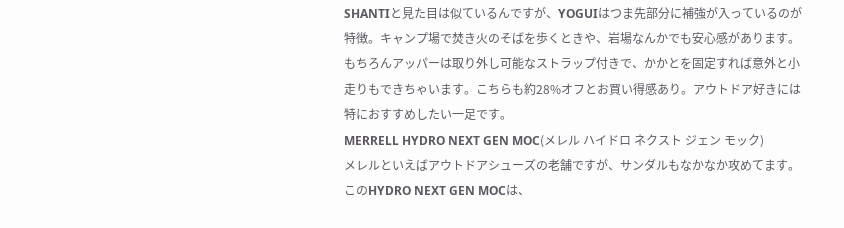SHANTIと見た目は似ているんですが、YOGUIはつま先部分に補強が入っているのが特徴。キャンプ場で焚き火のそばを歩くときや、岩場なんかでも安心感があります。
もちろんアッパーは取り外し可能なストラップ付きで、かかとを固定すれば意外と小走りもできちゃいます。こちらも約28%オフとお買い得感あり。アウトドア好きには特におすすめしたい一足です。
MERRELL HYDRO NEXT GEN MOC(メレル ハイドロ ネクスト ジェン モック)
メレルといえばアウトドアシューズの老舗ですが、サンダルもなかなか攻めてます。このHYDRO NEXT GEN MOCは、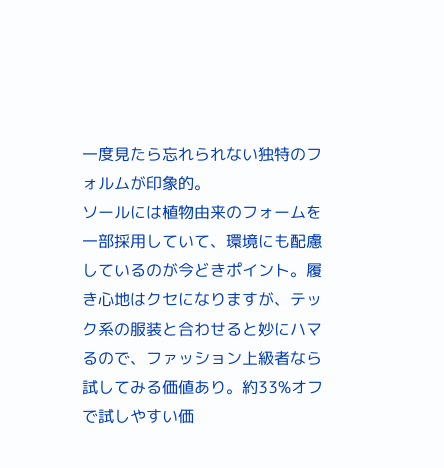一度見たら忘れられない独特のフォルムが印象的。
ソールには植物由来のフォームを一部採用していて、環境にも配慮しているのが今どきポイント。履き心地はクセになりますが、テック系の服装と合わせると妙にハマるので、ファッション上級者なら試してみる価値あり。約33%オフで試しやすい価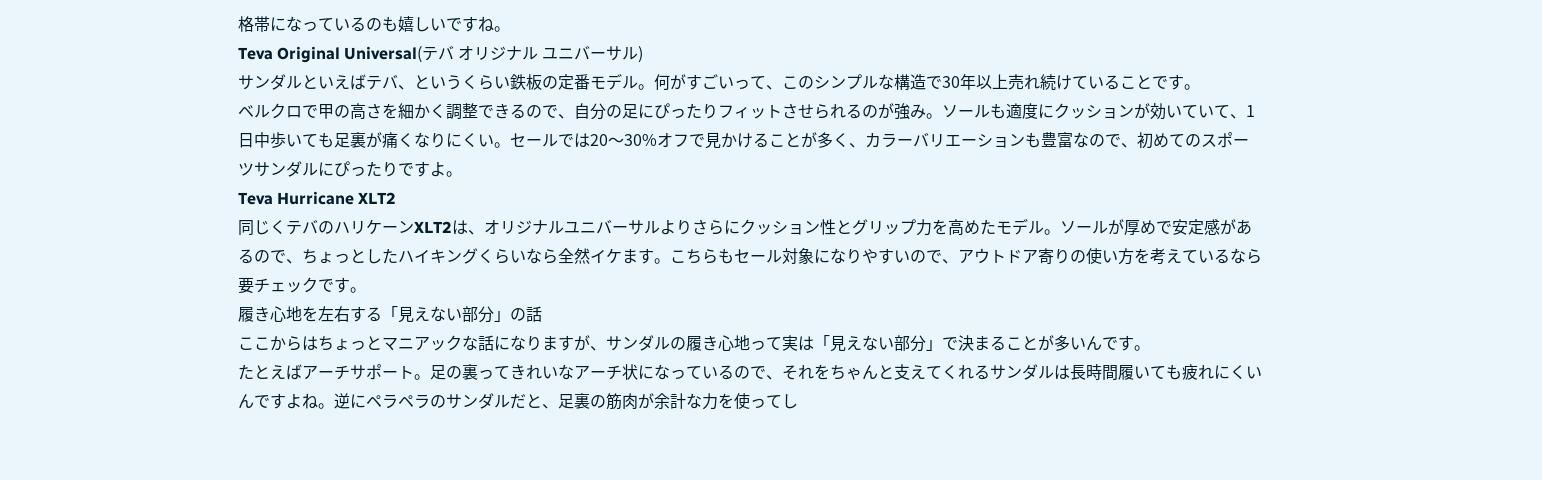格帯になっているのも嬉しいですね。
Teva Original Universal(テバ オリジナル ユニバーサル)
サンダルといえばテバ、というくらい鉄板の定番モデル。何がすごいって、このシンプルな構造で30年以上売れ続けていることです。
ベルクロで甲の高さを細かく調整できるので、自分の足にぴったりフィットさせられるのが強み。ソールも適度にクッションが効いていて、1日中歩いても足裏が痛くなりにくい。セールでは20〜30%オフで見かけることが多く、カラーバリエーションも豊富なので、初めてのスポーツサンダルにぴったりですよ。
Teva Hurricane XLT2
同じくテバのハリケーンXLT2は、オリジナルユニバーサルよりさらにクッション性とグリップ力を高めたモデル。ソールが厚めで安定感があるので、ちょっとしたハイキングくらいなら全然イケます。こちらもセール対象になりやすいので、アウトドア寄りの使い方を考えているなら要チェックです。
履き心地を左右する「見えない部分」の話
ここからはちょっとマニアックな話になりますが、サンダルの履き心地って実は「見えない部分」で決まることが多いんです。
たとえばアーチサポート。足の裏ってきれいなアーチ状になっているので、それをちゃんと支えてくれるサンダルは長時間履いても疲れにくいんですよね。逆にペラペラのサンダルだと、足裏の筋肉が余計な力を使ってし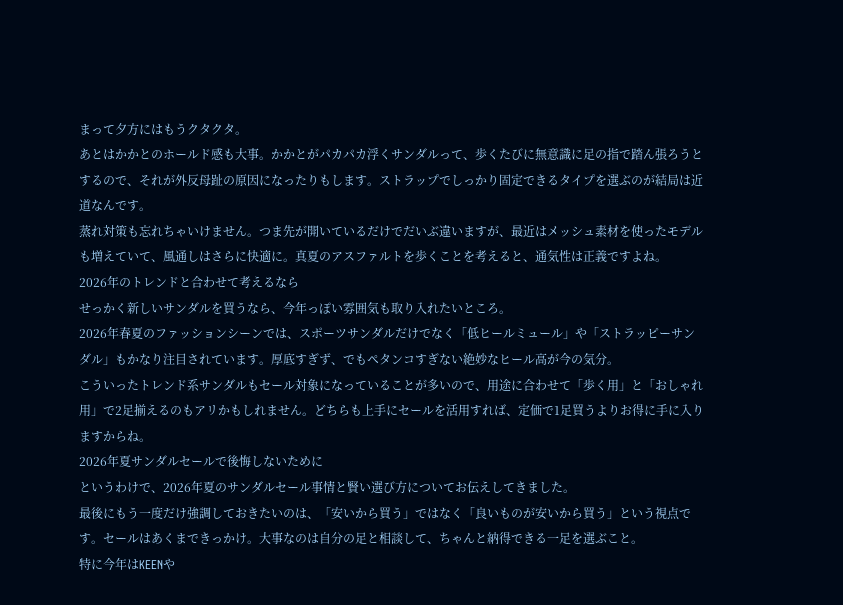まって夕方にはもうクタクタ。
あとはかかとのホールド感も大事。かかとがパカパカ浮くサンダルって、歩くたびに無意識に足の指で踏ん張ろうとするので、それが外反母趾の原因になったりもします。ストラップでしっかり固定できるタイプを選ぶのが結局は近道なんです。
蒸れ対策も忘れちゃいけません。つま先が開いているだけでだいぶ違いますが、最近はメッシュ素材を使ったモデルも増えていて、風通しはさらに快適に。真夏のアスファルトを歩くことを考えると、通気性は正義ですよね。
2026年のトレンドと合わせて考えるなら
せっかく新しいサンダルを買うなら、今年っぽい雰囲気も取り入れたいところ。
2026年春夏のファッションシーンでは、スポーツサンダルだけでなく「低ヒールミュール」や「ストラッピーサンダル」もかなり注目されています。厚底すぎず、でもペタンコすぎない絶妙なヒール高が今の気分。
こういったトレンド系サンダルもセール対象になっていることが多いので、用途に合わせて「歩く用」と「おしゃれ用」で2足揃えるのもアリかもしれません。どちらも上手にセールを活用すれば、定価で1足買うよりお得に手に入りますからね。
2026年夏サンダルセールで後悔しないために
というわけで、2026年夏のサンダルセール事情と賢い選び方についてお伝えしてきました。
最後にもう一度だけ強調しておきたいのは、「安いから買う」ではなく「良いものが安いから買う」という視点です。セールはあくまできっかけ。大事なのは自分の足と相談して、ちゃんと納得できる一足を選ぶこと。
特に今年はKEENや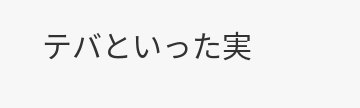テバといった実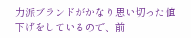力派ブランドがかなり思い切った値下げをしているので、前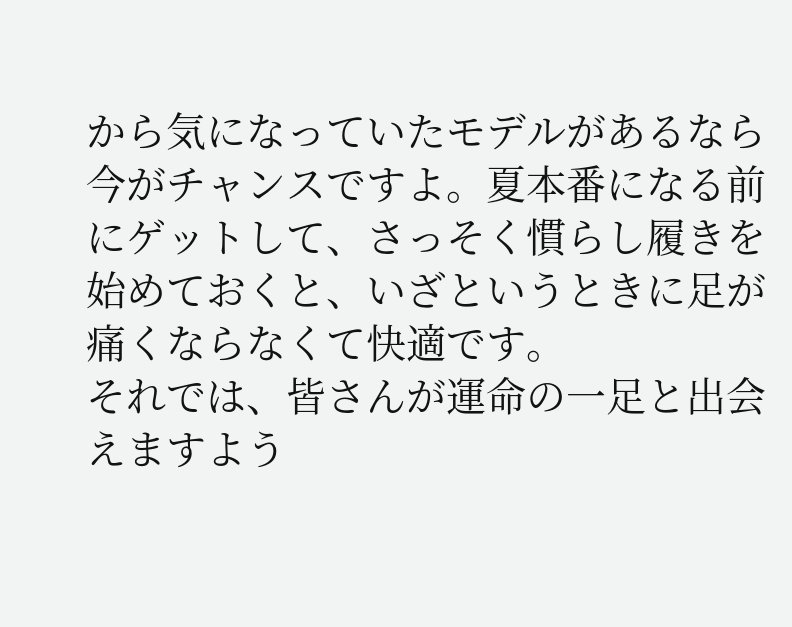から気になっていたモデルがあるなら今がチャンスですよ。夏本番になる前にゲットして、さっそく慣らし履きを始めておくと、いざというときに足が痛くならなくて快適です。
それでは、皆さんが運命の一足と出会えますよう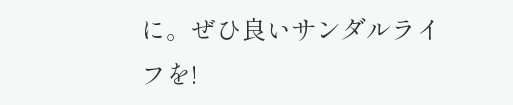に。ぜひ良いサンダルライフを!